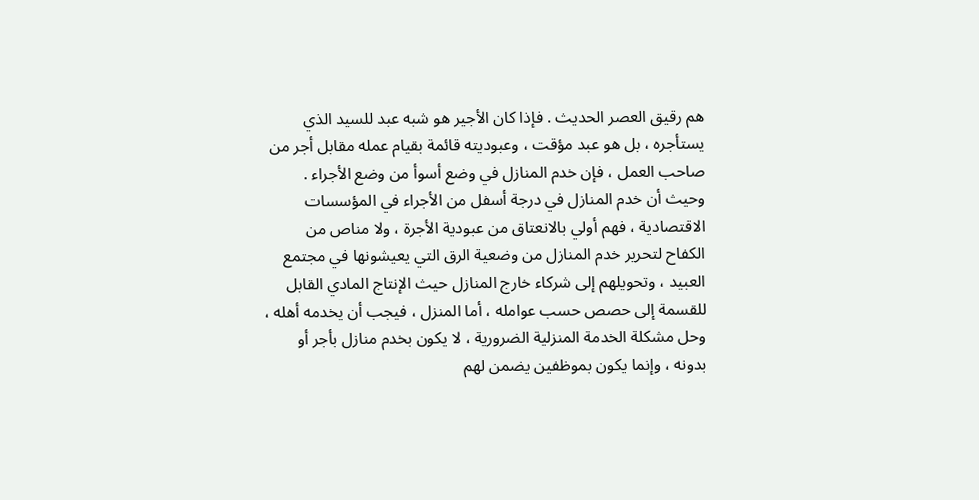هم رقيق العصر الحديث . فإذا كان الأجير هو شبه عبد للسيد الذي يستأجره ، بل هو عبد مؤقت ، وعبوديته قائمة بقيام عمله مقابل أجر من صاحب العمل ، فإن خدم المنازل في وضع أسوأ من وضع الأجراء . وحيث أن خدم المنازل في درجة أسفل من الأجراء في المؤسسات الاقتصادية ، فهم أولي بالانعتاق من عبودية الأجرة ، ولا مناص من الكفاح لتحرير خدم المنازل من وضعية الرق التي يعيشونها في مجتمع العبيد ، وتحويلهم إلى شركاء خارج المنازل حيث الإنتاج المادي القابل للقسمة إلى حصص حسب عوامله ، أما المنزل ، فيجب أن يخدمه أهله ، وحل مشكلة الخدمة المنزلية الضرورية ، لا يكون بخدم منازل بأجر أو بدونه ، وإنما يكون بموظفين يضمن لهم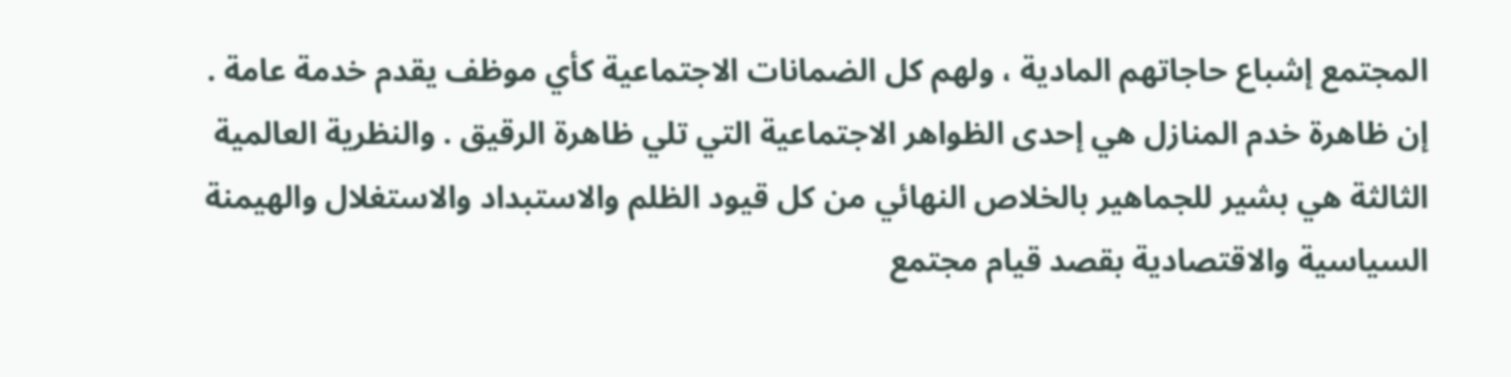المجتمع إشباع حاجاتهم المادية ، ولهم كل الضمانات الاجتماعية كأي موظف يقدم خدمة عامة .
إن ظاهرة خدم المنازل هي إحدى الظواهر الاجتماعية التي تلي ظاهرة الرقيق . والنظرية العالمية الثالثة هي بشير للجماهير بالخلاص النهائي من كل قيود الظلم والاستبداد والاستغلال والهيمنة السياسية والاقتصادية بقصد قيام مجتمع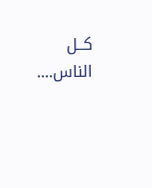كــل الناس....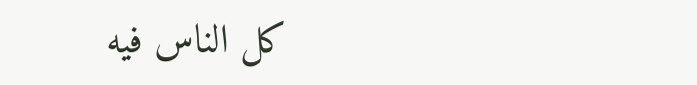كل الناس فيه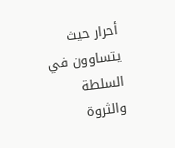أحرار حيث يتساوون في السلطة والثروة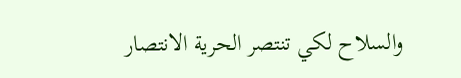والسلاح لكي تنتصر الحرية الانتصار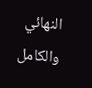النهائي والكامل